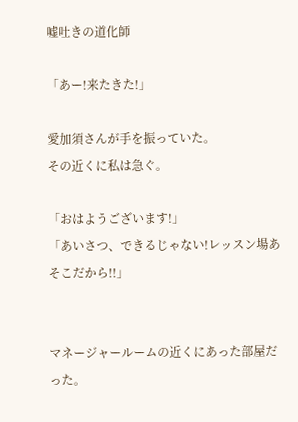嘘吐きの道化師

「あー!来たきた!」

愛加須さんが手を振っていた。
その近くに私は急ぐ。

「おはようございます!」
「あいさつ、できるじゃない!レッスン場あそこだから!!」


マネージャールームの近くにあった部屋だった。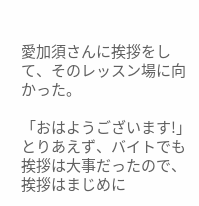愛加須さんに挨拶をして、そのレッスン場に向かった。

「おはようございます!」
とりあえず、バイトでも挨拶は大事だったので、
挨拶はまじめに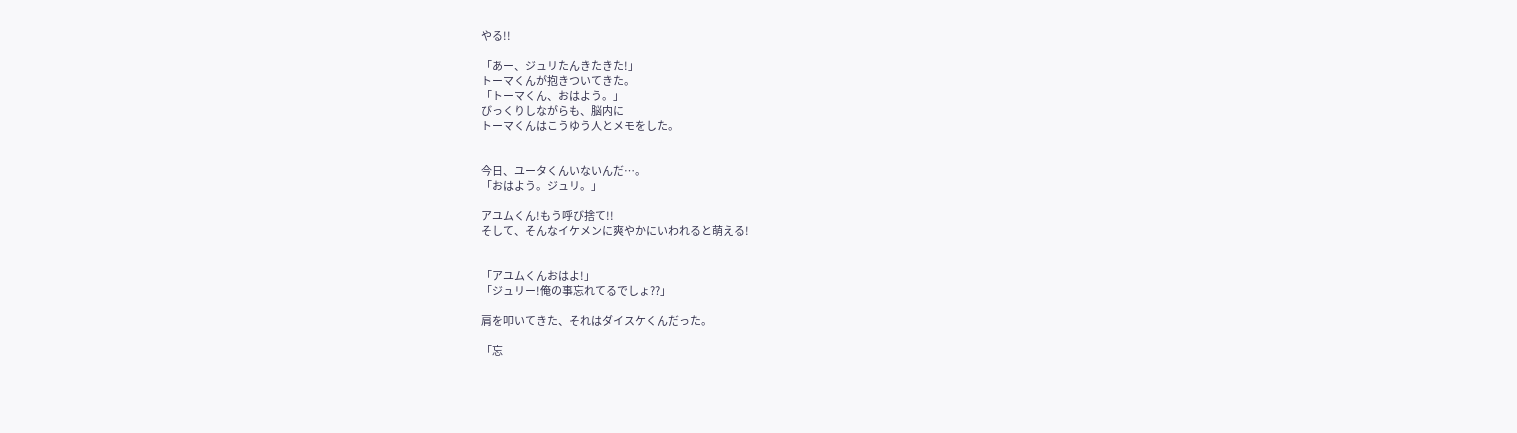やる!!

「あー、ジュリたんきたきた!」
トーマくんが抱きついてきた。
「トーマくん、おはよう。」
びっくりしながらも、脳内に
トーマくんはこうゆう人とメモをした。


今日、ユータくんいないんだ…。
「おはよう。ジュリ。」

アユムくん!もう呼び捨て!!
そして、そんなイケメンに爽やかにいわれると萌える!


「アユムくんおはよ!」
「ジュリー!俺の事忘れてるでしょ??」

肩を叩いてきた、それはダイスケくんだった。

「忘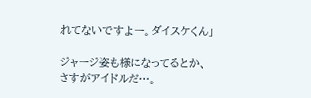れてないですよー。ダイスケくん」

ジャージ姿も様になってるとか、
さすがアイドルだ…。